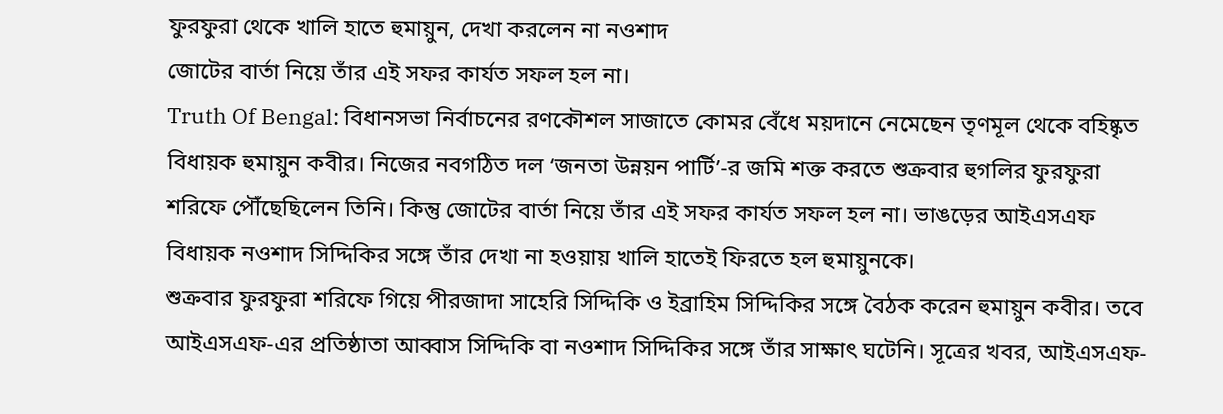ফুরফুরা থেকে খালি হাতে হুমায়ুন, দেখা করলেন না নওশাদ
জোটের বার্তা নিয়ে তাঁর এই সফর কার্যত সফল হল না।
Truth Of Bengal: বিধানসভা নির্বাচনের রণকৌশল সাজাতে কোমর বেঁধে ময়দানে নেমেছেন তৃণমূল থেকে বহিষ্কৃত বিধায়ক হুমায়ুন কবীর। নিজের নবগঠিত দল ‘জনতা উন্নয়ন পার্টি’-র জমি শক্ত করতে শুক্রবার হুগলির ফুরফুরা শরিফে পৌঁছেছিলেন তিনি। কিন্তু জোটের বার্তা নিয়ে তাঁর এই সফর কার্যত সফল হল না। ভাঙড়ের আইএসএফ বিধায়ক নওশাদ সিদ্দিকির সঙ্গে তাঁর দেখা না হওয়ায় খালি হাতেই ফিরতে হল হুমায়ুনকে।
শুক্রবার ফুরফুরা শরিফে গিয়ে পীরজাদা সাহেরি সিদ্দিকি ও ইব্রাহিম সিদ্দিকির সঙ্গে বৈঠক করেন হুমায়ুন কবীর। তবে আইএসএফ-এর প্রতিষ্ঠাতা আব্বাস সিদ্দিকি বা নওশাদ সিদ্দিকির সঙ্গে তাঁর সাক্ষাৎ ঘটেনি। সূত্রের খবর, আইএসএফ-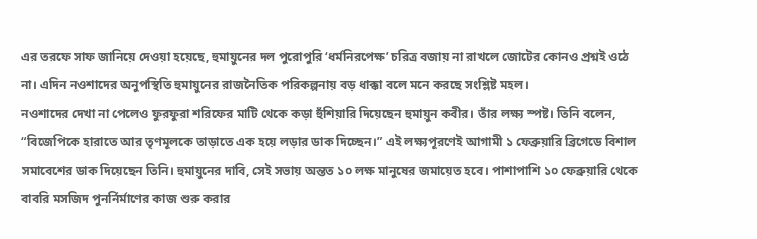এর তরফে সাফ জানিয়ে দেওয়া হয়েছে, হুমায়ুনের দল পুরোপুরি ‘ধর্মনিরপেক্ষ’ চরিত্র বজায় না রাখলে জোটের কোনও প্রশ্নই ওঠে না। এদিন নওশাদের অনুপস্থিতি হুমায়ুনের রাজনৈতিক পরিকল্পনায় বড় ধাক্কা বলে মনে করছে সংশ্লিষ্ট মহল।
নওশাদের দেখা না পেলেও ফুরফুরা শরিফের মাটি থেকে কড়া হুঁশিয়ারি দিয়েছেন হুমায়ুন কবীর। তাঁর লক্ষ্য স্পষ্ট। তিনি বলেন, “বিজেপিকে হারাতে আর তৃণমূলকে তাড়াতে এক হয়ে লড়ার ডাক দিচ্ছেন।” এই লক্ষ্যপূরণেই আগামী ১ ফেব্রুয়ারি ব্রিগেডে বিশাল সমাবেশের ডাক দিয়েছেন তিনি। হুমায়ুনের দাবি, সেই সভায় অন্তত ১০ লক্ষ মানুষের জমায়েত হবে। পাশাপাশি ১০ ফেব্রুয়ারি থেকে বাবরি মসজিদ পুনর্নির্মাণের কাজ শুরু করার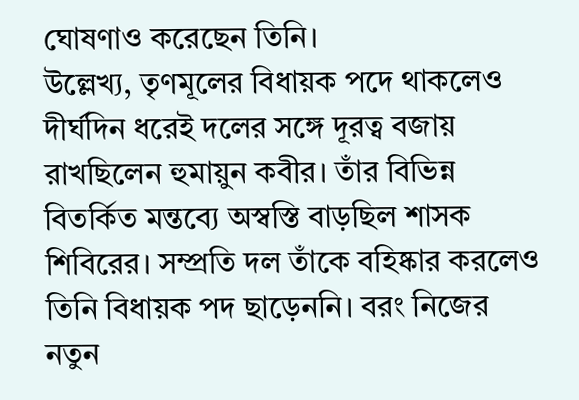ঘোষণাও করেছেন তিনি।
উল্লেখ্য, তৃণমূলের বিধায়ক পদে থাকলেও দীর্ঘদিন ধরেই দলের সঙ্গে দূরত্ব বজায় রাখছিলেন হুমায়ুন কবীর। তাঁর বিভিন্ন বিতর্কিত মন্তব্যে অস্বস্তি বাড়ছিল শাসক শিবিরের। সম্প্রতি দল তাঁকে বহিষ্কার করলেও তিনি বিধায়ক পদ ছাড়েননি। বরং নিজের নতুন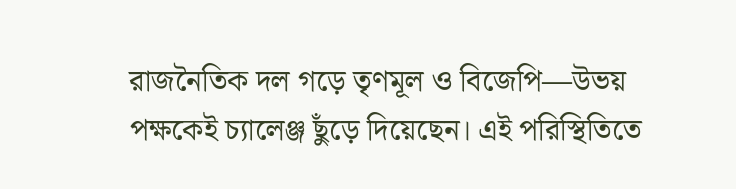রাজনৈতিক দল গড়ে তৃণমূল ও বিজেপি—উভয় পক্ষকেই চ্যালেঞ্জ ছুঁড়ে দিয়েছেন। এই পরিস্থিতিতে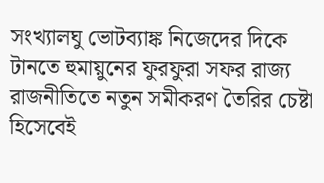সংখ্যালঘু ভোটব্যাঙ্ক নিজেদের দিকে টানতে হুমায়ুনের ফুরফুরা সফর রাজ্য রাজনীতিতে নতুন সমীকরণ তৈরির চেষ্টা হিসেবেই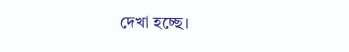দেখা হচ্ছে।